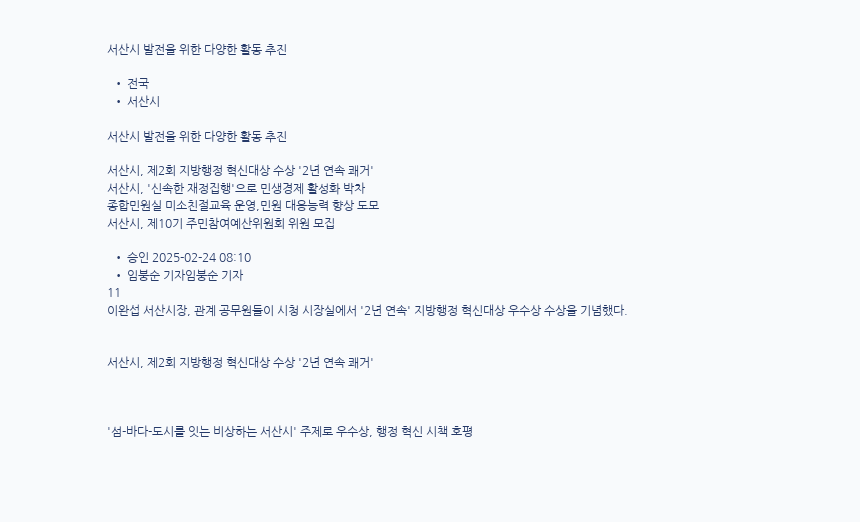서산시 발전을 위한 다양한 활동 추진

  • 전국
  • 서산시

서산시 발전을 위한 다양한 활동 추진

서산시, 제2회 지방행정 혁신대상 수상 '2년 연속 쾌거'
서산시, '신속한 재정집행'으로 민생경제 활성화 박차
종합민원실 미소친절교육 운영,민원 대응능력 향상 도모
서산시, 제10기 주민참여예산위원회 위원 모집

  • 승인 2025-02-24 08:10
  • 임붕순 기자임붕순 기자
11
이완섭 서산시장, 관계 공무원들이 시청 시장실에서 '2년 연속' 지방행정 혁신대상 우수상 수상을 기념했다.


서산시, 제2회 지방행정 혁신대상 수상 '2년 연속 쾌거'



'섬-바다-도시를 잇는 비상하는 서산시' 주제로 우수상, 행정 혁신 시책 호평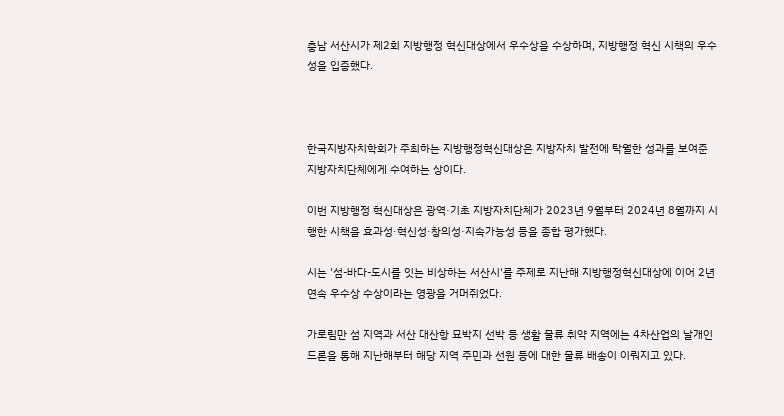충남 서산시가 제2회 지방행정 혁신대상에서 우수상을 수상하며, 지방행정 혁신 시책의 우수성을 입증했다.



한국지방자치학회가 주최하는 지방행정혁신대상은 지방자치 발전에 탁월한 성과를 보여준 지방자치단체에게 수여하는 상이다.

이번 지방행정 혁신대상은 광역·기초 지방자치단체가 2023년 9월부터 2024년 8월까지 시행한 시책을 효과성·혁신성·창의성·지속가능성 등을 종합 평가했다.

시는 '섬-바다-도시를 잇는 비상하는 서산시'를 주제로 지난해 지방행정혁신대상에 이어 2년 연속 우수상 수상이라는 영광을 거머쥐었다.

가로림만 섬 지역과 서산 대산항 묘박지 선박 등 생활 물류 취약 지역에는 4차산업의 날개인 드론을 통해 지난해부터 해당 지역 주민과 선원 등에 대한 물류 배송이 이뤄지고 있다.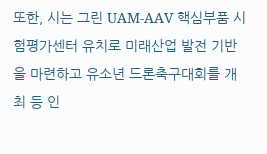또한, 시는 그린 UAM-AAV 핵심부품 시험평가센터 유치로 미래산업 발전 기반을 마련하고 유소년 드론축구대회를 개최 등 인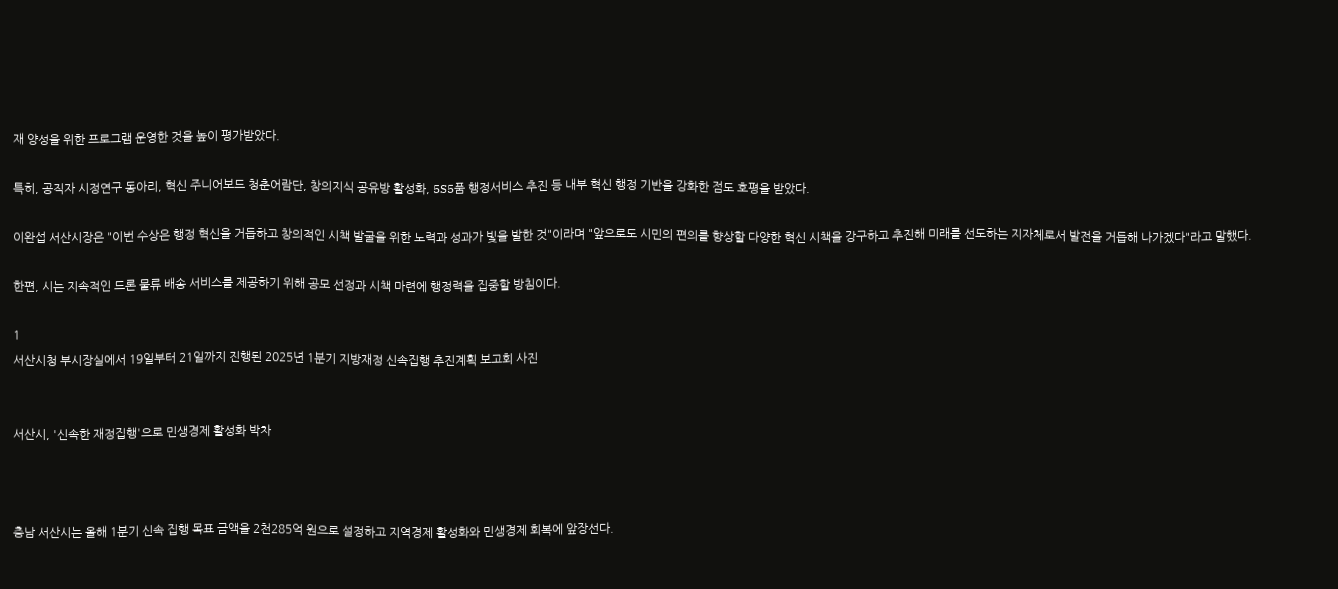재 양성을 위한 프로그램 운영한 것을 높이 평가받았다.

특히, 공직자 시정연구 동아리, 혁신 주니어보드 청춘어람단, 창의지식 공유방 활성화, 5S5품 행정서비스 추진 등 내부 혁신 행정 기반을 강화한 점도 호평을 받았다.

이완섭 서산시장은 "이번 수상은 행정 혁신을 거듭하고 창의적인 시책 발굴을 위한 노력과 성과가 빛을 발한 것"이라며 "앞으로도 시민의 편의를 향상할 다양한 혁신 시책을 강구하고 추진해 미래를 선도하는 지자체로서 발전을 거듭해 나가겠다"라고 말했다.

한편, 시는 지속적인 드론 물류 배송 서비스를 제공하기 위해 공모 선정과 시책 마련에 행정력을 집중할 방침이다.

1
서산시청 부시장실에서 19일부터 21일까지 진행된 2025년 1분기 지방재정 신속집행 추진계획 보고회 사진


서산시, '신속한 재정집행'으로 민생경제 활성화 박차



충남 서산시는 올해 1분기 신속 집행 목표 금액을 2천285억 원으로 설정하고 지역경제 활성화와 민생경제 회복에 앞장선다.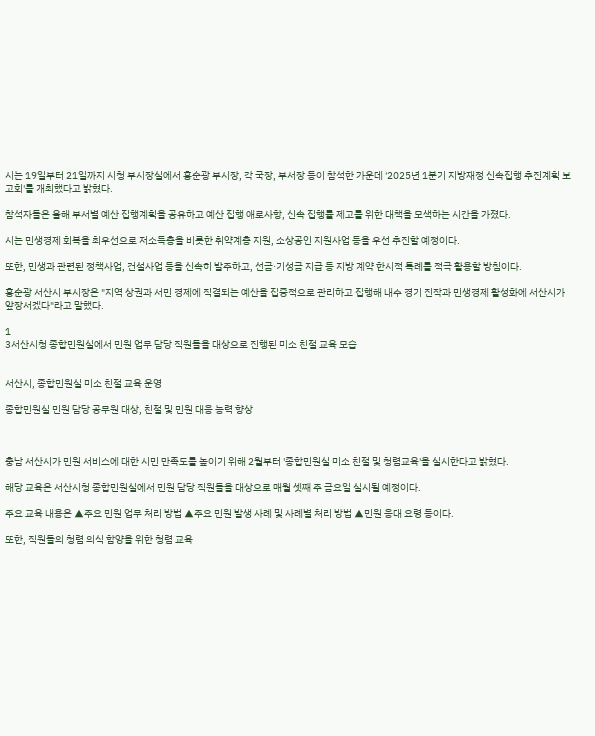시는 19일부터 21일까지 시청 부시장실에서 홍순광 부시장, 각 국장, 부서장 등이 참석한 가운데 '2025년 1분기 지방재정 신속집행 추진계획 보고회'를 개최했다고 밝혔다.

참석자들은 올해 부서별 예산 집행계획을 공유하고 예산 집행 애로사항, 신속 집행률 제고를 위한 대책을 모색하는 시간을 가졌다.

시는 민생경제 회복을 최우선으로 저소득층을 비롯한 취약계층 지원, 소상공인 지원사업 등을 우선 추진할 예정이다.

또한, 민생과 관련된 정책사업, 건설사업 등을 신속히 발주하고, 선금·기성금 지급 등 지방 계약 한시적 특례를 적극 활용할 방침이다.

홍순광 서산시 부시장은 "지역 상권과 서민 경제에 직결되는 예산을 집중적으로 관리하고 집행해 내수 경기 진작과 민생경제 활성화에 서산시가 앞장서겠다"라고 말했다.

1
3서산시청 종합민원실에서 민원 업무 담당 직원들을 대상으로 진행된 미소 친절 교육 모습


서산시, 종합민원실 미소 친절 교육 운영

종합민원실 민원 담당 공무원 대상, 친절 및 민원 대응 능력 향상



충남 서산시가 민원 서비스에 대한 시민 만족도를 높이기 위해 2월부터 '종합민원실 미소 친절 및 청렴교육'을 실시한다고 밝혔다.

해당 교육은 서산시청 종합민원실에서 민원 담당 직원들을 대상으로 매월 셋째 주 금요일 실시될 예정이다.

주요 교육 내용은 ▲주요 민원 업무 처리 방법 ▲주요 민원 발생 사례 및 사례별 처리 방법 ▲민원 응대 요령 등이다.

또한, 직원들의 청렴 의식 함양을 위한 청렴 교육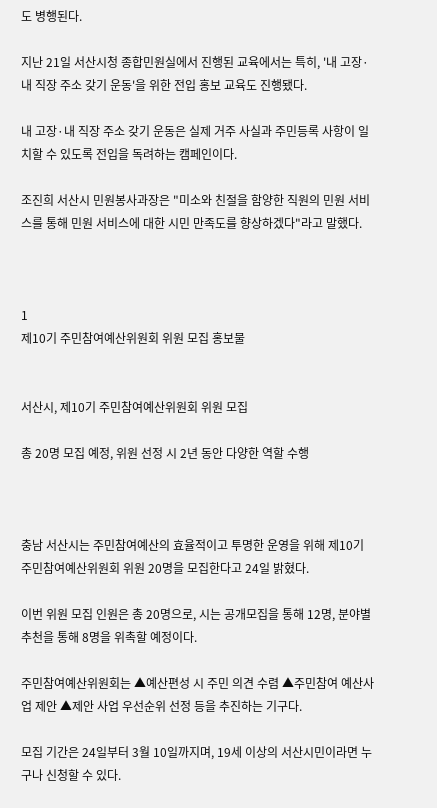도 병행된다.

지난 21일 서산시청 종합민원실에서 진행된 교육에서는 특히, '내 고장·내 직장 주소 갖기 운동'을 위한 전입 홍보 교육도 진행됐다.

내 고장·내 직장 주소 갖기 운동은 실제 거주 사실과 주민등록 사항이 일치할 수 있도록 전입을 독려하는 캠페인이다.

조진희 서산시 민원봉사과장은 "미소와 친절을 함양한 직원의 민원 서비스를 통해 민원 서비스에 대한 시민 만족도를 향상하겠다"라고 말했다.



1
제10기 주민참여예산위원회 위원 모집 홍보물


서산시, 제10기 주민참여예산위원회 위원 모집

총 20명 모집 예정, 위원 선정 시 2년 동안 다양한 역할 수행



충남 서산시는 주민참여예산의 효율적이고 투명한 운영을 위해 제10기 주민참여예산위원회 위원 20명을 모집한다고 24일 밝혔다.

이번 위원 모집 인원은 총 20명으로, 시는 공개모집을 통해 12명, 분야별 추천을 통해 8명을 위촉할 예정이다.

주민참여예산위원회는 ▲예산편성 시 주민 의견 수렴 ▲주민참여 예산사업 제안 ▲제안 사업 우선순위 선정 등을 추진하는 기구다.

모집 기간은 24일부터 3월 10일까지며, 19세 이상의 서산시민이라면 누구나 신청할 수 있다.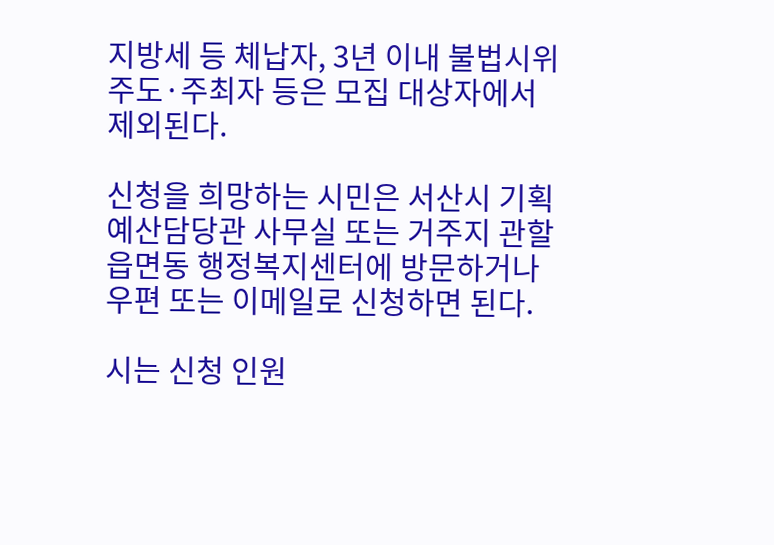지방세 등 체납자, 3년 이내 불법시위 주도·주최자 등은 모집 대상자에서 제외된다.

신청을 희망하는 시민은 서산시 기획예산담당관 사무실 또는 거주지 관할 읍면동 행정복지센터에 방문하거나 우편 또는 이메일로 신청하면 된다.

시는 신청 인원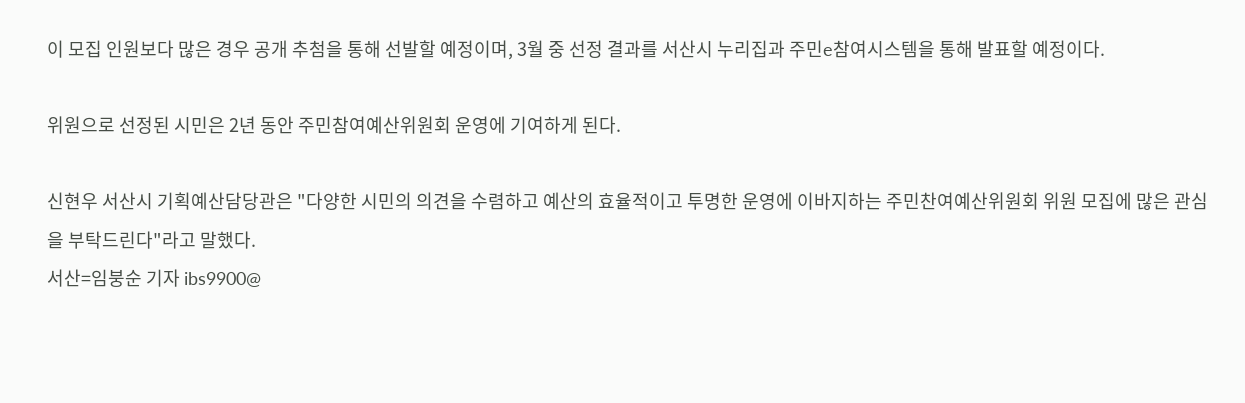이 모집 인원보다 많은 경우 공개 추첨을 통해 선발할 예정이며, 3월 중 선정 결과를 서산시 누리집과 주민e참여시스템을 통해 발표할 예정이다.

위원으로 선정된 시민은 2년 동안 주민참여예산위원회 운영에 기여하게 된다.

신현우 서산시 기획예산담당관은 "다양한 시민의 의견을 수렴하고 예산의 효율적이고 투명한 운영에 이바지하는 주민찬여예산위원회 위원 모집에 많은 관심을 부탁드린다"라고 말했다.
서산=임붕순 기자 ibs9900@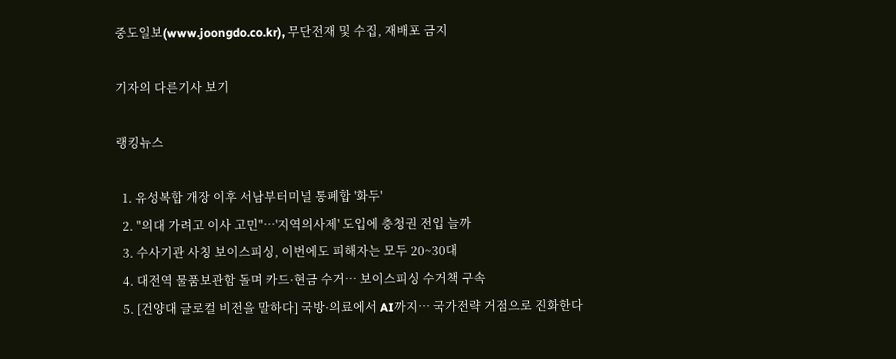중도일보(www.joongdo.co.kr), 무단전재 및 수집, 재배포 금지

기자의 다른기사 보기

랭킹뉴스

  1. 유성복합 개장 이후 서남부터미널 통폐합 '화두'
  2. "의대 가려고 이사 고민"…'지역의사제' 도입에 충청권 전입 늘까
  3. 수사기관 사칭 보이스피싱, 이번에도 피해자는 모두 20~30대
  4. 대전역 물품보관함 돌며 카드·현금 수거… 보이스피싱 수거책 구속
  5. [건양대 글로컬 비전을 말하다] 국방·의료에서 AI까지… 국가전략 거점으로 진화한다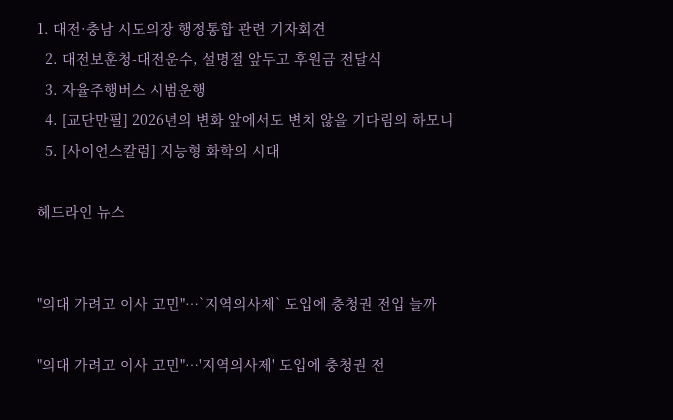1. 대전·충남 시도의장 행정통합 관련 기자회견
  2. 대전보훈청-대전운수, 설명절 앞두고 후원금 전달식
  3. 자율주행버스 시범운행
  4. [교단만필] 2026년의 변화 앞에서도 변치 않을 기다림의 하모니
  5. [사이언스칼럼] 지능형 화학의 시대

헤드라인 뉴스


"의대 가려고 이사 고민"…`지역의사제` 도입에 충청권 전입 늘까

"의대 가려고 이사 고민"…'지역의사제' 도입에 충청권 전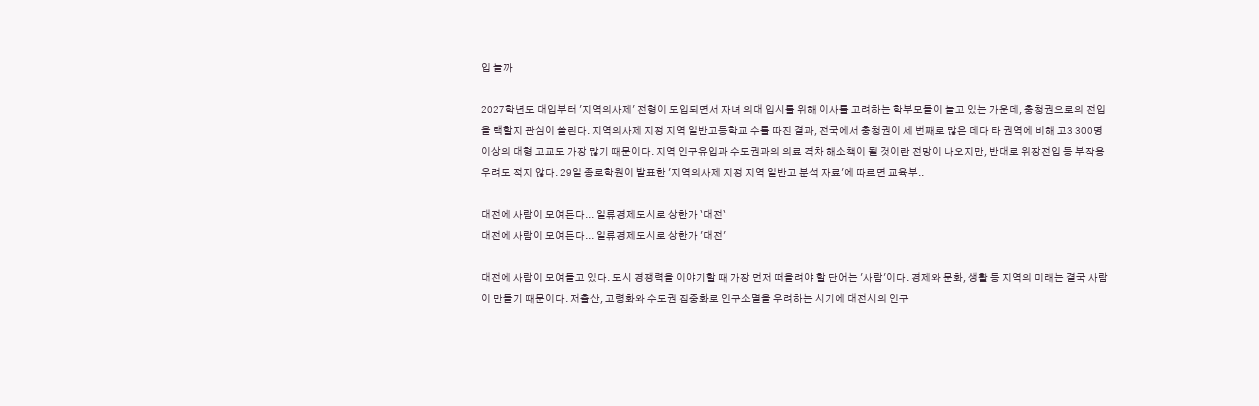입 늘까

2027학년도 대입부터 '지역의사제' 전형이 도입되면서 자녀 의대 입시를 위해 이사를 고려하는 학부모들이 늘고 있는 가운데, 충청권으로의 전입을 택할지 관심이 쏠린다. 지역의사제 지정 지역 일반고등학교 수를 따진 결과, 전국에서 충청권이 세 번째로 많은 데다 타 권역에 비해 고3 300명 이상의 대형 고교도 가장 많기 때문이다. 지역 인구유입과 수도권과의 의료 격차 해소책이 될 것이란 전망이 나오지만, 반대로 위장전입 등 부작용 우려도 적지 않다. 29일 종로학원이 발표한 '지역의사제 지정 지역 일반고 분석 자료'에 따르면 교육부..

대전에 사람이 모여든다... 일류경제도시로 상한가 `대전`
대전에 사람이 모여든다... 일류경제도시로 상한가 '대전'

대전에 사람이 모여들고 있다. 도시 경쟁력을 이야기할 때 가장 먼저 떠올려야 할 단어는 '사람'이다. 경제와 문화, 생활 등 지역의 미래는 결국 사람이 만들기 때문이다. 저출산, 고령화와 수도권 집중화로 인구소멸을 우려하는 시기에 대전시의 인구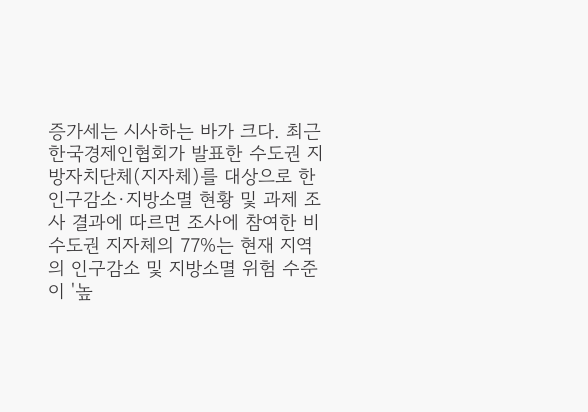증가세는 시사하는 바가 크다. 최근 한국경제인협회가 발표한 수도권 지방자치단체(지자체)를 대상으로 한 인구감소·지방소멸 현황 및 과제 조사 결과에 따르면 조사에 참여한 비수도권 지자체의 77%는 현재 지역의 인구감소 및 지방소멸 위험 수준이 '높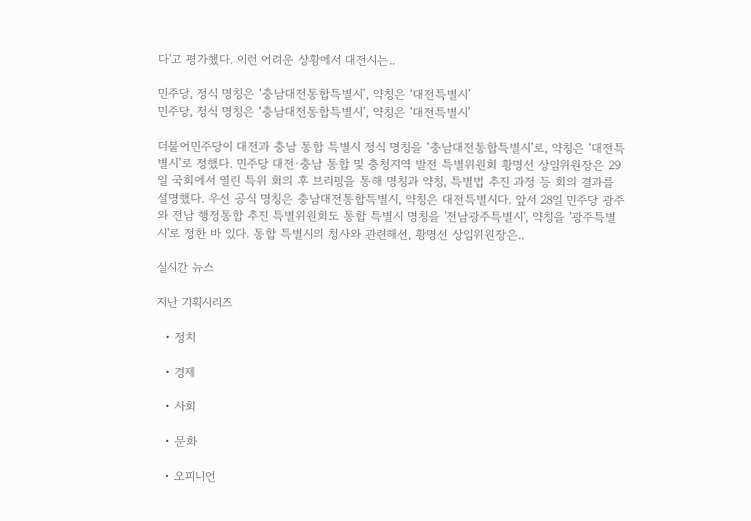다'고 평가했다. 이런 어려운 상황에서 대전시는..

민주당, 정식 명칭은 ‘충남대전통합특별시’, 약칭은 ‘대전특별시’
민주당, 정식 명칭은 ‘충남대전통합특별시’, 약칭은 ‘대전특별시’

더불어민주당이 대전과 충남 통합 특별시 정식 명칭을 ‘충남대전통합특별시’로, 약칭은 ‘대전특별시’로 정했다. 민주당 대전·충남 통합 및 충청지역 발전 특별위원회 황명선 상임위원장은 29일 국회에서 열린 특위 회의 후 브리핑을 통해 명칭과 약칭, 특별법 추진 과정 등 회의 결과를 설명했다. 우선 공식 명칭은 충남대전통합특별시, 약칭은 대전특별시다. 앞서 28일 민주당 광주와 전남 행정통합 추진 특별위원회도 통합 특별시 명칭을 '전남광주특별시', 약칭을 '광주특별시'로 정한 바 있다. 통합 특별시의 청사와 관련해선, 황명선 상임위원장은..

실시간 뉴스

지난 기획시리즈

  • 정치

  • 경제

  • 사회

  • 문화

  • 오피니언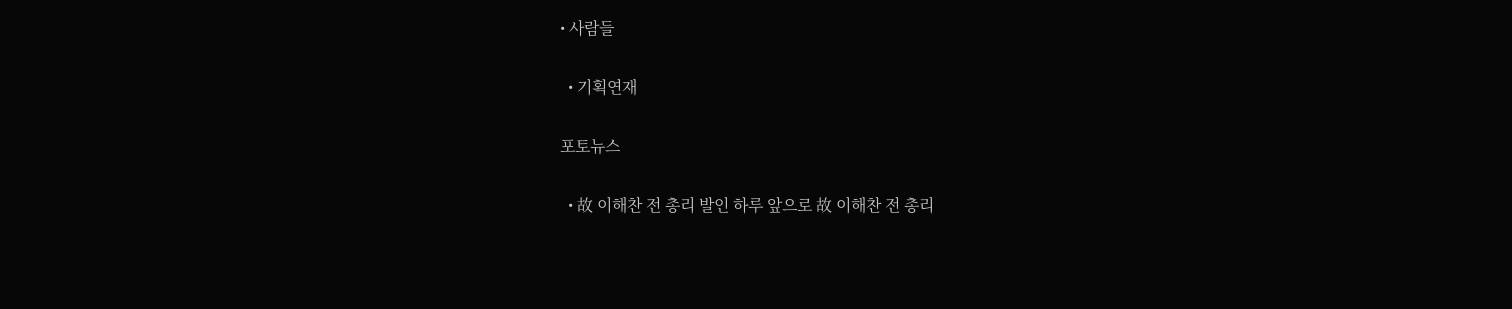• 사람들

  • 기획연재

포토뉴스

  • 故 이해찬 전 총리 발인 하루 앞으로 故 이해찬 전 총리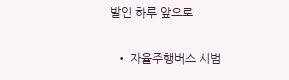발인 하루 앞으로

  • 자율주행버스 시범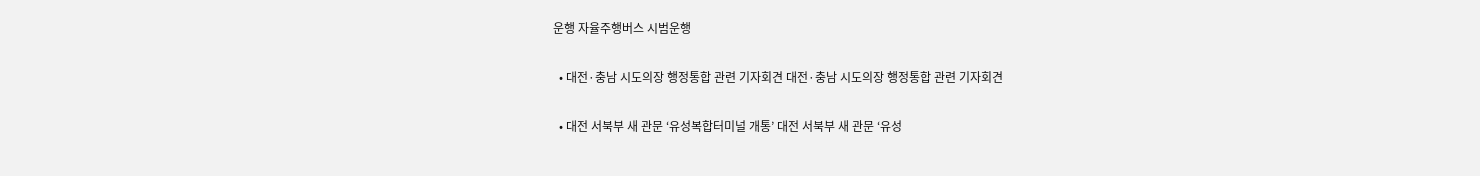운행 자율주행버스 시범운행

  • 대전·충남 시도의장 행정통합 관련 기자회견 대전·충남 시도의장 행정통합 관련 기자회견

  • 대전 서북부 새 관문 ‘유성복합터미널 개통’ 대전 서북부 새 관문 ‘유성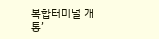복합터미널 개통’